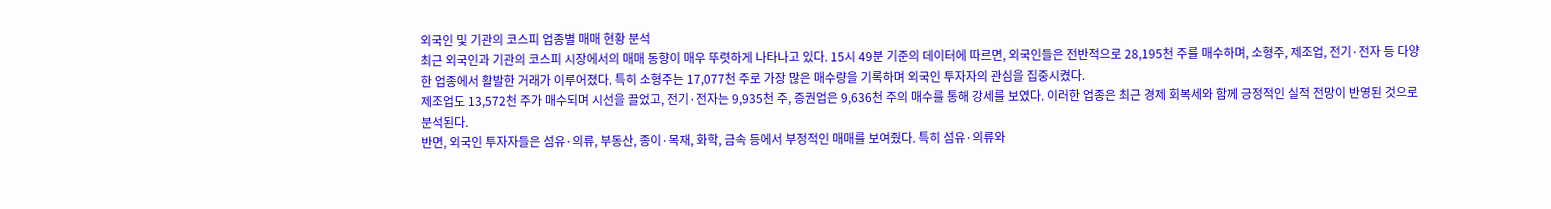외국인 및 기관의 코스피 업종별 매매 현황 분석
최근 외국인과 기관의 코스피 시장에서의 매매 동향이 매우 뚜렷하게 나타나고 있다. 15시 49분 기준의 데이터에 따르면, 외국인들은 전반적으로 28,195천 주를 매수하며, 소형주, 제조업, 전기·전자 등 다양한 업종에서 활발한 거래가 이루어졌다. 특히 소형주는 17,077천 주로 가장 많은 매수량을 기록하며 외국인 투자자의 관심을 집중시켰다.
제조업도 13,572천 주가 매수되며 시선을 끌었고, 전기·전자는 9,935천 주, 증권업은 9,636천 주의 매수를 통해 강세를 보였다. 이러한 업종은 최근 경제 회복세와 함께 긍정적인 실적 전망이 반영된 것으로 분석된다.
반면, 외국인 투자자들은 섬유·의류, 부동산, 종이·목재, 화학, 금속 등에서 부정적인 매매를 보여줬다. 특히 섬유·의류와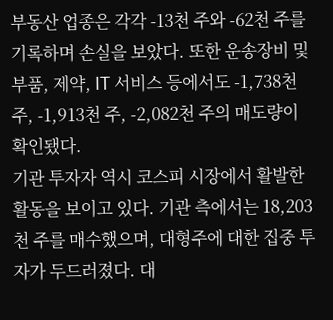부동산 업종은 각각 -13천 주와 -62천 주를 기록하며 손실을 보았다. 또한 운송장비 및 부품, 제약, IT 서비스 등에서도 -1,738천 주, -1,913천 주, -2,082천 주의 매도량이 확인됐다.
기관 투자자 역시 코스피 시장에서 활발한 활동을 보이고 있다. 기관 측에서는 18,203천 주를 매수했으며, 대형주에 대한 집중 투자가 두드러졌다. 대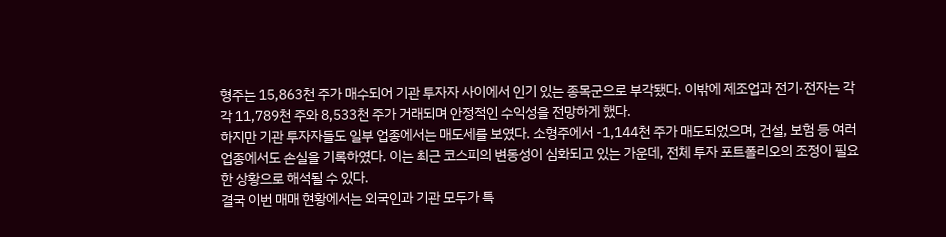형주는 15,863천 주가 매수되어 기관 투자자 사이에서 인기 있는 종목군으로 부각됐다. 이밖에 제조업과 전기·전자는 각각 11,789천 주와 8,533천 주가 거래되며 안정적인 수익성을 전망하게 했다.
하지만 기관 투자자들도 일부 업종에서는 매도세를 보였다. 소형주에서 -1,144천 주가 매도되었으며, 건설, 보험 등 여러 업종에서도 손실을 기록하였다. 이는 최근 코스피의 변동성이 심화되고 있는 가운데, 전체 투자 포트폴리오의 조정이 필요한 상황으로 해석될 수 있다.
결국 이번 매매 현황에서는 외국인과 기관 모두가 특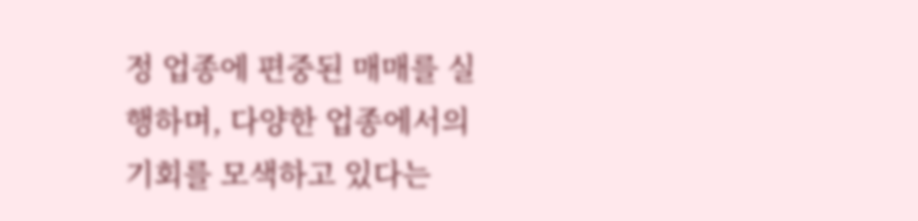정 업종에 편중된 매매를 실행하며, 다양한 업종에서의 기회를 모색하고 있다는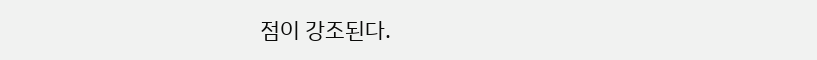점이 강조된다.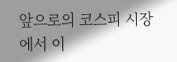앞으로의 코스피 시장에서 이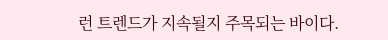런 트렌드가 지속될지 주목되는 바이다.